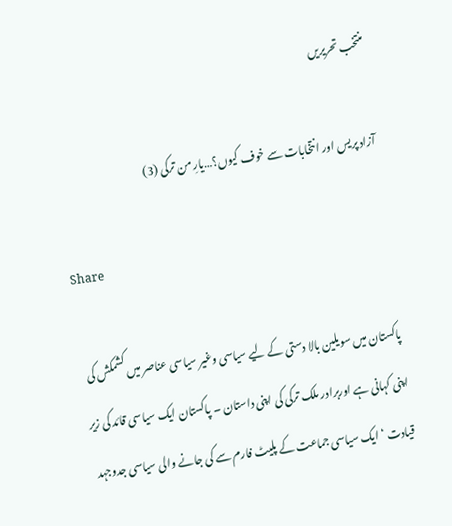منتخب تحریریں

آزاد پریس اور انتخابات سے خوف کیوں؟…یارِ من ترکی (3)

Share

پاکستان میں سویلین بالا دستی کے لیے سیاسی وغیر سیاسی عناصر میں کشمکش کی اپنی کہانی ہے اوربرادر ملک ترکی کی اپنی داستان ۔ پاکستان ایک سیاسی قائد کی زیر قیادت ‘ ایک سیاسی جماعت کے پلیٹ فارم سے کی جانے والی سیاسی جدوجہد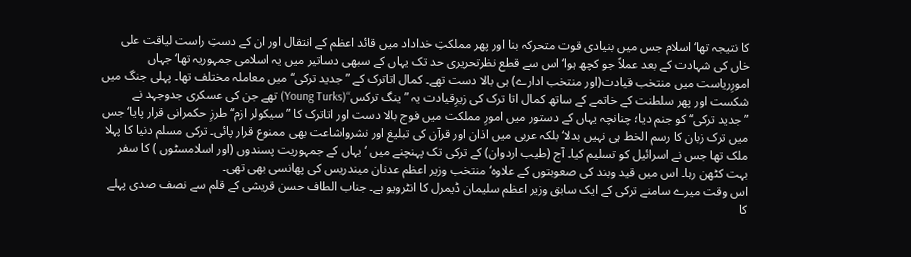کا نتیجہ تھا‘ اسلام جس میں بنیادی قوت متحرکہ بنا اور پھر مملکتِ خداداد میں قائد اعظم کے انتقال اور ان کے دستِ راست لیاقت علی خاں کی شہادت کے بعد عملاً جو کچھ ہوا‘ اس سے قطع نظرتحریری حد تک یہاں کے سبھی دساتیر میں یہ اسلامی جمہوریہ تھا‘جہاں امورِریاست میں منتخب قیادت(اور منتخب ادارے) ہی بالا دست تھے۔ کمال اتاترک کے ”جدید ترکی‘‘ میں معاملہ مختلف تھا۔ پہلی جنگ میں شکست اور پھر سلطنت کے خاتمے کے ساتھ کمال اتا ترک کی زیرِقیادت یہ ”ینگ ترکس‘‘(Young Turks) تھے جن کی عسکری جدوجہد نے ”جدید ترکی‘‘ کو جنم دیا؛ چنانچہ یہاں کے دستور میں امورِ مملکت میں فوج بالا دست اور اتاترک کا ”سیکولر ازم‘‘ طرزِ حکمرانی قرار پایا‘ جس میں ترک زبان کا رسم الخط ہی نہیں بدلا‘ بلکہ عربی میں اذان اور قرآن کی تبلیغ اور نشرواشاعت بھی ممنوع قرار پائی۔ ترکی مسلم دنیا کا پہلا ملک تھا جس نے اسرائیل کو تسلیم کیا۔ آج (طیب اردوان) کے ترکی تک پہنچنے میں ‘ یہاں کے جمہوریت پسندوں (اور اسلامسٹوں ) کا سفر بہت کٹھن رہا۔ اس میں قید وبند کی صعوبتوں کے علاوہ‘ منتخب وزیر اعظم عدنان میندریس کی پھانسی بھی تھی۔
اس وقت میرے سامنے ترکی کے ایک سابق وزیر اعظم سلیمان ڈیمرل کا انٹرویو ہے۔ جناب الطاف حسن قریشی کے قلم سے نصف صدی پہلے کا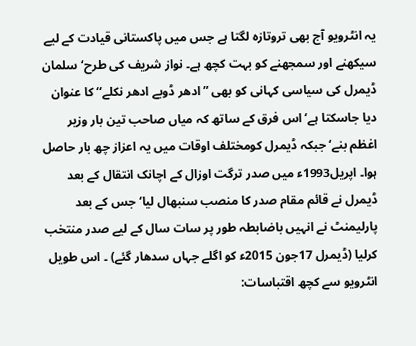یہ انٹرویو آج بھی تروتازہ لگتا ہے جس میں پاکستانی قیادت کے لیے سیکھنے اور سمجھنے کو بہت کچھ ہے۔ نواز شریف کی طرح‘ سلمان ڈیمرل کی سیاسی کہانی کو بھی ”ادھر ڈوبے ادھر نکلے‘‘ کا عنوان دیا جاسکتا ہے‘ اس فرق کے ساتھ کہ میاں صاحب تین بار وزیر اغظم بنے‘ جبکہ ڈیمرل کومختلف اوقات میں یہ اعزاز چھ بار حاصل ہوا۔ اپریل1993ء میں صدر ترگت اوزال کے اچانک انتقال کے بعد ڈیمرل نے قائم مقام صدر کا منصب سنبھال لیا‘ جس کے بعد پارلیمنٹ نے انہیں باضابطہ طور پر سات سال کے لیے صدر منتخب کرلیا (ڈیمرل 17جون 2015ء کو اگلے جہاں سدھار گئے) ۔ اس طویل انٹرویو سے کچھ اقتباسات: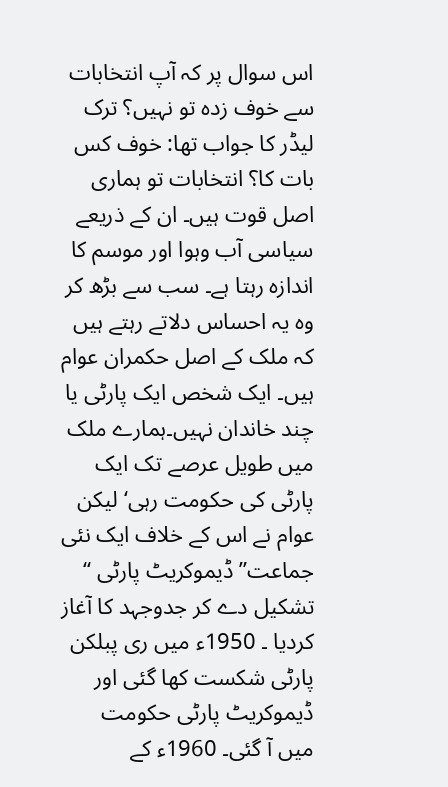اس سوال پر کہ آپ انتخابات سے خوف زدہ تو نہیں؟ ترک لیڈر کا جواب تھا: خوف کس بات کا؟ انتخابات تو ہماری اصل قوت ہیں۔ ان کے ذریعے سیاسی آب وہوا اور موسم کا اندازہ رہتا ہے۔ سب سے بڑھ کر وہ یہ احساس دلاتے رہتے ہیں کہ ملک کے اصل حکمران عوام ہیں۔ ایک شخص ایک پارٹی یا چند خاندان نہیں۔ہمارے ملک میں طویل عرصے تک ایک پارٹی کی حکومت رہی‘ لیکن عوام نے اس کے خلاف ایک نئی جماعت”ڈیموکریٹ پارٹی ‘‘ تشکیل دے کر جدوجہد کا آغاز کردیا ۔ 1950ء میں ری پبلکن پارٹی شکست کھا گئی اور ڈیموکریٹ پارٹی حکومت میں آ گئی۔ 1960ء کے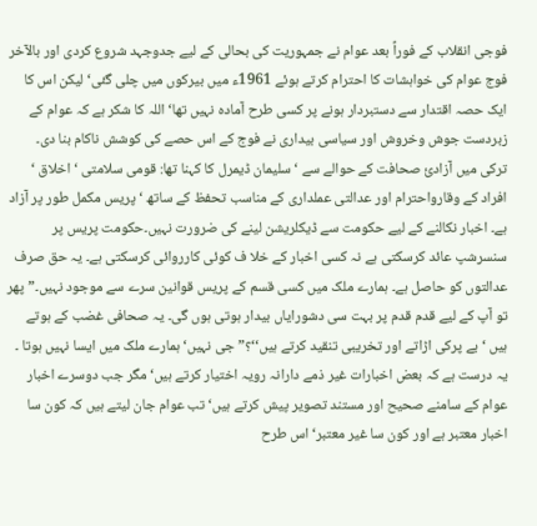فوجی انقلاب کے فوراً بعد عوام نے جمہوریت کی بحالی کے لیے جدوجہد شروع کردی اور بالآخر فوج عوام کی خواہشات کا احترام کرتے ہوئے 1961ء میں بیرکوں میں چلی گئی‘ لیکن اس کا ایک حصہ اقتدار سے دستبردار ہونے پر کسی طرح آمادہ نہیں تھا‘ اللہ کا شکر ہے کہ عوام کے زبردست جوش وخروش اور سیاسی بیداری نے فوج کے اس حصے کی کوشش ناکام بنا دی۔
ترکی میں آزادیٔ صحافت کے حوالے سے ‘ سلیمان ڈیمرل کا کہنا تھا: قومی سلامتی ‘ اخلاق ‘ افراد کے وقارواحترام اور عدالتی عملداری کے مناسب تحفظ کے ساتھ ‘ پریس مکمل طور پر آزاد ہے۔ اخبار نکالنے کے لیے حکومت سے ڈیکلریشن لینے کی ضرورت نہیں۔حکومت پریس پر سنسرشپ عائد کرسکتی ہے نہ کسی اخبار کے خلا ف کوئی کارروائی کرسکتی ہے۔ یہ حق صرف عدالتوں کو حاصل ہے۔ ہمارے ملک میں کسی قسم کے پریس قوانین سرے سے موجود نہیں۔”پھر تو آپ کے لیے قدم قدم پر بہت سی دشورایاں بیدار ہوتی ہوں گی۔ یہ صحافی غضب کے ہوتے ہیں ‘ بے پرکی اڑاتے اور تخریبی تنقید کرتے ہیں‘‘؟”جی نہیں‘ ہمارے ملک میں ایسا نہیں ہوتا ۔ یہ درست ہے کہ بعض اخبارات غیر ذمے دارانہ رویہ اختیار کرتے ہیں‘ مگر جب دوسرے اخبار عوام کے سامنے صحیح اور مستند تصویر پیش کرتے ہیں‘ تب عوام جان لیتے ہیں کہ کون سا اخبار معتبر ہے اور کون سا غیر معتبر‘ اس طرح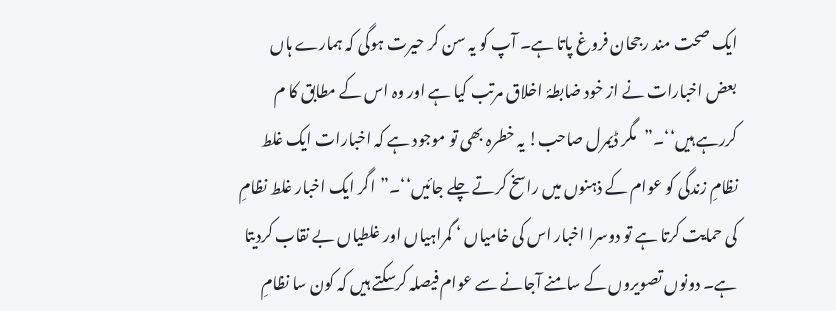ایک صحت مند رجحان فروغ پاتا ہے۔ آپ کو یہ سن کر حیرت ہوگی کہ ہمارے ہاں بعض اخبارات نے از خود ضابطۂ اخلاق مرتب کیا ہے اور وہ اس کے مطابق کا م کررہے ہیں‘‘۔”مگر ڈیمرل صاحب! یہ خطرہ بھی تو موجود ہے کہ اخبارات ایک غلط نظامِ زندگی کو عوام کے ذہنوں میں راسخ کرتے چلے جائیں‘‘۔”اگر ایک اخبار غلط نظامِ کی حمایت کرتا ہے تو دوسرا اخبار اس کی خامیاں ‘ گمراہیاں اور غلطیاں بے نقاب کردیتا ہے۔ دونوں تصویروں کے سامنے آجانے سے عوام فیصلہ کرسکتے ہیں کہ کون سا نظامِ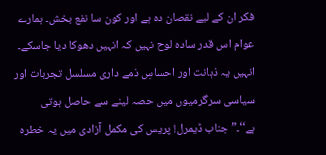فکر ان کے لیے نقصان دہ ہے اور کون سا نفع بخش۔ ہمارے عوام اس قدر سادہ لوح نہیں کہ انہیں دھوکا دیا جاسکے۔ انہیں یہ ذہانت اور احساسِ ذمے داری مسلسل تجربات اور سیاسی سرگرمیوں میں حصہ لینے سے حاصل ہوتی ہے‘‘۔”جناب ڈیمرل! پریس کی مکمل آزادی میں یہ خطرہ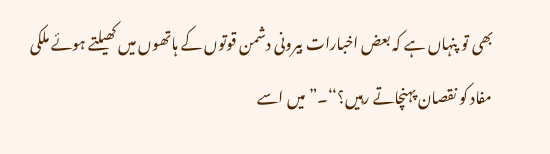بھی تو پنہاں ہے کہ بعض اخبارات بیرونی دشمن قوتوں کے ہاتھوں میں کھیلتے ہوئے ملکی مفاد کو نقصان پہنچاتے رہیں؟‘‘۔”میں اسے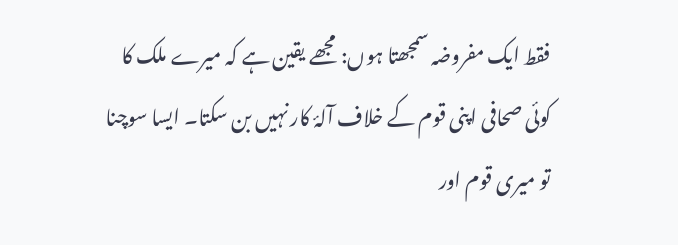فقط ایک مفروضہ سمجھتا ہوں: مجھے یقین ہے کہ میرے ملک کا کوئی صحافی اپنی قوم کے خلاف آلۂ کار نہیں بن سکتا۔ ایسا سوچنا تو میری قوم اور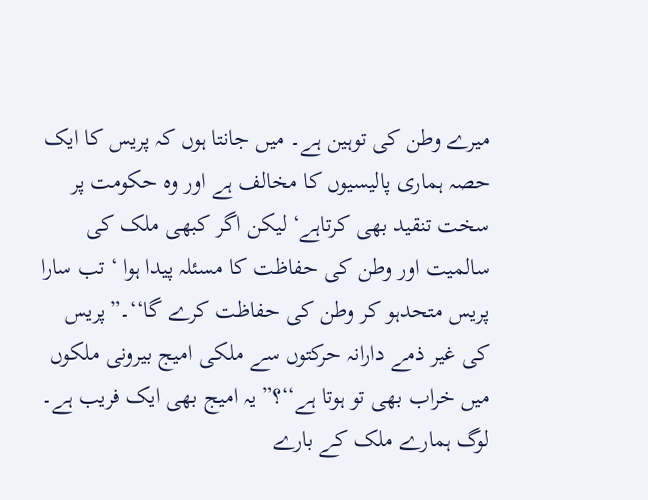میرے وطن کی توہین ہے۔ میں جانتا ہوں کہ پریس کا ایک حصہ ہماری پالیسیوں کا مخالف ہے اور وہ حکومت پر سخت تنقید بھی کرتاہے‘ لیکن اگر کبھی ملک کی سالمیت اور وطن کی حفاظت کا مسئلہ پیدا ہوا ‘ تب سارا پریس متحدہو کر وطن کی حفاظت کرے گا‘‘۔”پریس کی غیر ذمے دارانہ حرکتوں سے ملکی امیج بیرونی ملکوں میں خراب بھی تو ہوتا ہے‘‘؟”یہ امیج بھی ایک فریب ہے۔ لوگ ہمارے ملک کے بارے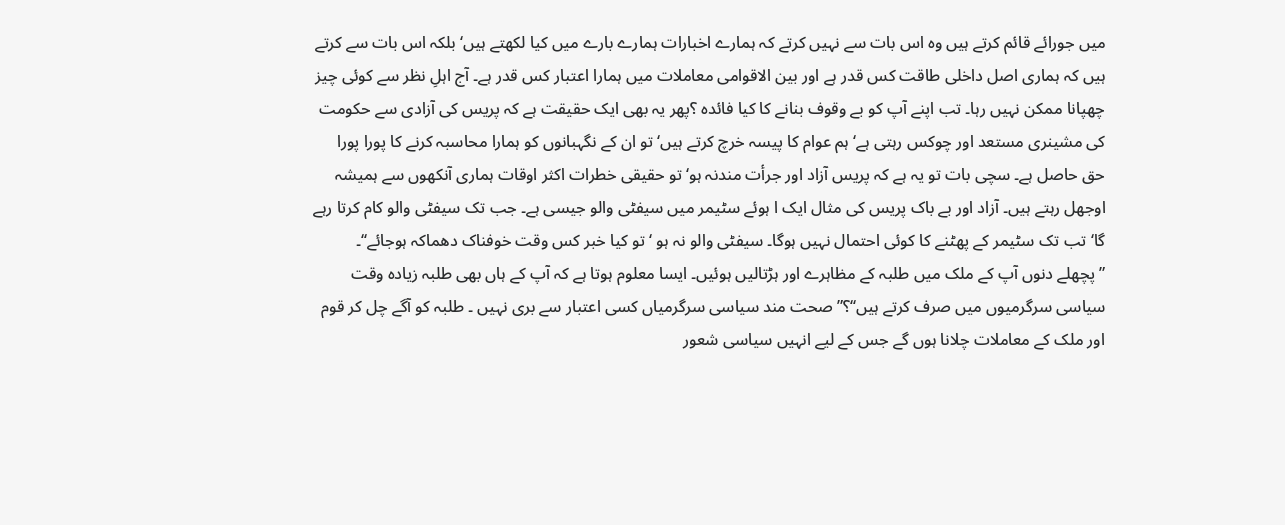میں جورائے قائم کرتے ہیں وہ اس بات سے نہیں کرتے کہ ہمارے اخبارات ہمارے بارے میں کیا لکھتے ہیں‘ بلکہ اس بات سے کرتے ہیں کہ ہماری اصل داخلی طاقت کس قدر ہے اور بین الاقوامی معاملات میں ہمارا اعتبار کس قدر ہے۔ آج اہلِ نظر سے کوئی چیز چھپانا ممکن نہیں رہا۔ تب اپنے آپ کو بے وقوف بنانے کا کیا فائدہ ؟پھر یہ بھی ایک حقیقت ہے کہ پریس کی آزادی سے حکومت کی مشینری مستعد اور چوکس رہتی ہے‘ ہم عوام کا پیسہ خرچ کرتے ہیں‘ تو ان کے نگہبانوں کو ہمارا محاسبہ کرنے کا پورا پورا حق حاصل ہے۔ سچی بات تو یہ ہے کہ پریس آزاد اور جرأت مندنہ ہو‘ تو حقیقی خطرات اکثر اوقات ہماری آنکھوں سے ہمیشہ اوجھل رہتے ہیں۔ آزاد اور بے باک پریس کی مثال ایک ا ہوئے سٹیمر میں سیفٹی والو جیسی ہے۔ جب تک سیفٹی والو کام کرتا رہے گا‘ تب تک سٹیمر کے پھٹنے کا کوئی احتمال نہیں ہوگا۔ سیفٹی والو نہ ہو ‘ تو کیا خبر کس وقت خوفناک دھماکہ ہوجائے‘‘۔
”پچھلے دنوں آپ کے ملک میں طلبہ کے مظاہرے اور ہڑتالیں ہوئیں۔ ایسا معلوم ہوتا ہے کہ آپ کے ہاں بھی طلبہ زیادہ وقت سیاسی سرگرمیوں میں صرف کرتے ہیں‘‘؟”صحت مند سیاسی سرگرمیاں کسی اعتبار سے بری نہیں ۔ طلبہ کو آگے چل کر قوم اور ملک کے معاملات چلانا ہوں گے جس کے لیے انہیں سیاسی شعور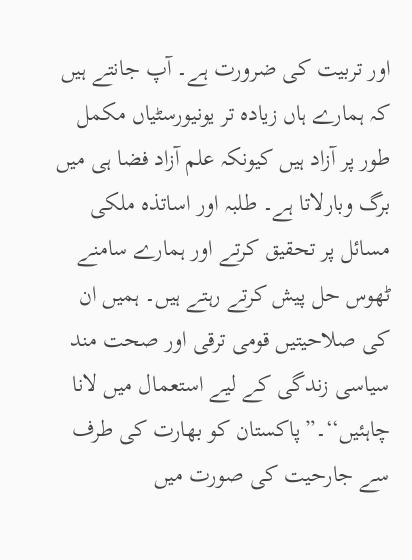اور تربیت کی ضرورت ہے۔ آپ جانتے ہیں کہ ہمارے ہاں زیادہ تر یونیورسٹیاں مکمل طور پر آزاد ہیں کیونکہ علم آزاد فضا ہی میں برگ وبارلاتا ہے۔ طلبہ اور اساتذہ ملکی مسائل پر تحقیق کرتے اور ہمارے سامنے ٹھوس حل پیش کرتے رہتے ہیں۔ ہمیں ان کی صلاحیتیں قومی ترقی اور صحت مند سیاسی زندگی کے لیے استعمال میں لانا چاہئیں‘‘۔”پاکستان کو بھارت کی طرف سے جارحیت کی صورت میں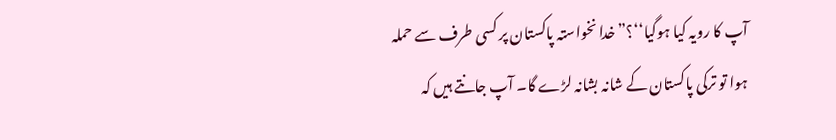آپ کا رویہ کیا ہوگیا‘‘؟”خدا نخواستہ پاکستان پر کسی طرف سے حملہ ہوا تو ترکی پاکستان کے شانہ بشانہ لڑے گا۔ آپ جانتے ہیں کہ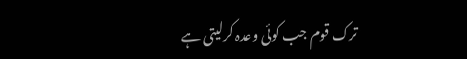ترک قوم جب کوئی وعدہ کرلیتی ہے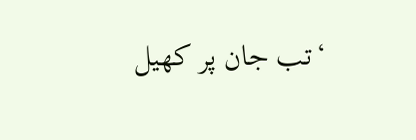‘تب جان پر کھیل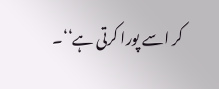کر اسے پورا کرتی ہے‘‘۔